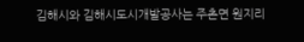김해시와 김해시도시개발공사는 주촌면 원지리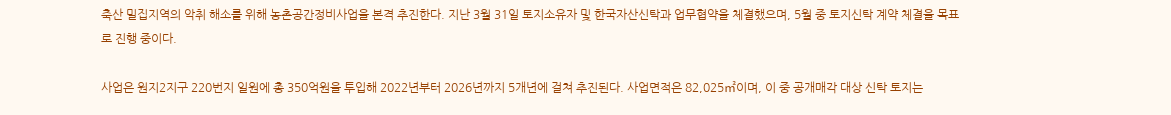축산 밀집지역의 악취 해소를 위해 농촌공간정비사업을 본격 추진한다. 지난 3월 31일 토지소유자 및 한국자산신탁과 업무협약을 체결했으며, 5월 중 토지신탁 계약 체결을 목표로 진행 중이다.

사업은 원지2지구 220번지 일원에 총 350억원을 투입해 2022년부터 2026년까지 5개년에 걸쳐 추진된다. 사업면적은 82,025㎡이며, 이 중 공개매각 대상 신탁 토지는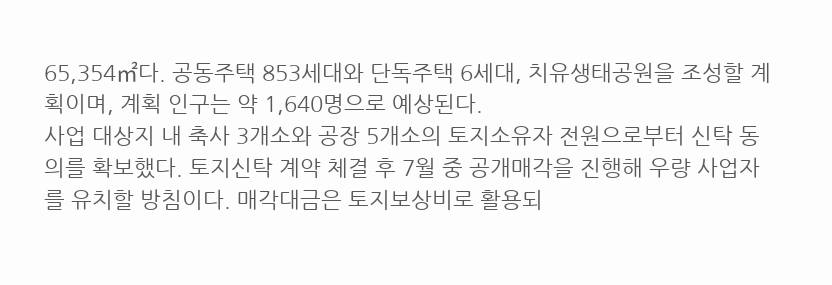65,354㎡다. 공동주택 853세대와 단독주택 6세대, 치유생태공원을 조성할 계획이며, 계획 인구는 약 1,640명으로 예상된다.
사업 대상지 내 축사 3개소와 공장 5개소의 토지소유자 전원으로부터 신탁 동의를 확보했다. 토지신탁 계약 체결 후 7월 중 공개매각을 진행해 우량 사업자를 유치할 방침이다. 매각대금은 토지보상비로 활용되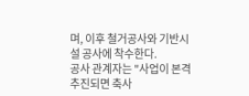며, 이후 철거공사와 기반시설 공사에 착수한다.
공사 관계자는 "사업이 본격 추진되면 축사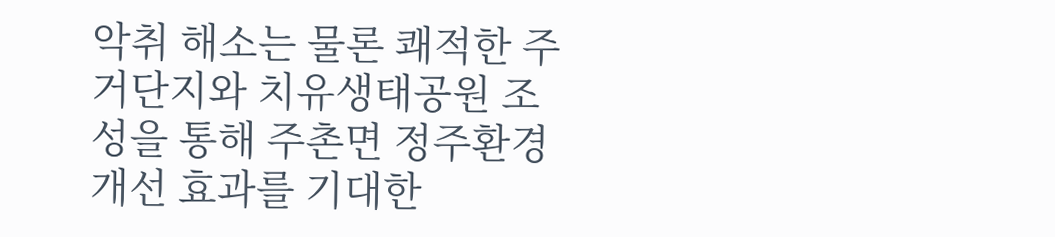악취 해소는 물론 쾌적한 주거단지와 치유생태공원 조성을 통해 주촌면 정주환경 개선 효과를 기대한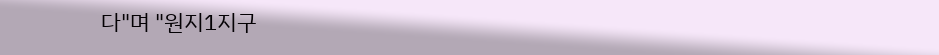다"며 "원지1지구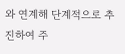와 연계해 단계적으로 추진하여 주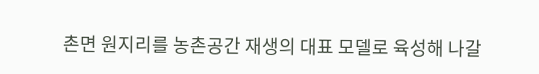촌면 원지리를 농촌공간 재생의 대표 모델로 육성해 나갈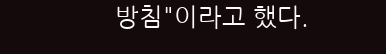방침"이라고 했다.